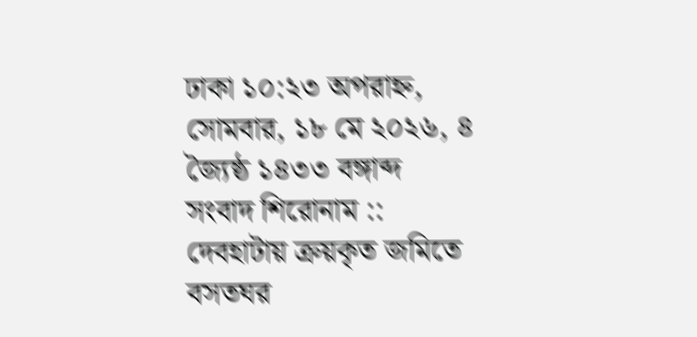ঢাকা ১০:২৩ অপরাহ্ন, সোমবার, ১৮ মে ২০২৬, ৪ জ্যৈষ্ঠ ১৪৩৩ বঙ্গাব্দ
সংবাদ শিরোনাম ::
দেবহাটায় ক্রয়কৃত জমিতে বসতঘর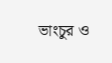ভাংচুর ও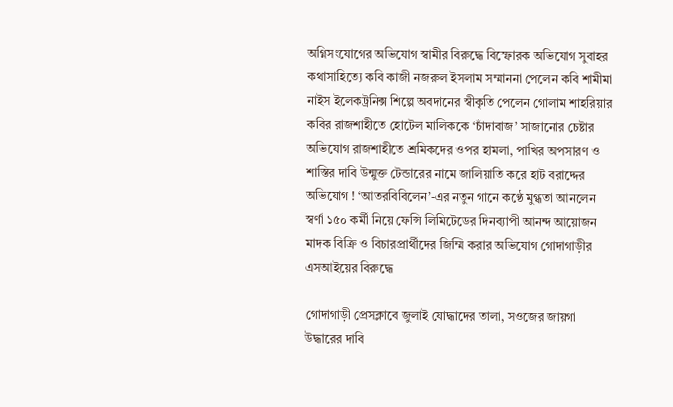অগ্নিসংযোগের অভিযোগ স্বামীর বিরুদ্ধে বিস্ফোরক অভিযোগ সুবাহর কথাসাহিত্যে কবি কাজী নজরুল ইসলাম সম্মাননা পেলেন কবি শামীমা নাইস ইলেকট্রনিক্স শিল্পে অবদানের স্বীকৃতি পেলেন গোলাম শাহরিয়ার কবির রাজশাহীতে হোটেল মালিককে ‘চাঁদাবাজ’ সাজানোর চেষ্টার অভিযোগ রাজশাহীতে শ্রমিকদের ওপর হামলা, পাখির অপসারণ ও শাস্তির দাবি উন্মুক্ত টেন্ডারের নামে জালিয়াতি করে হাট বরাদ্দের অভিযোগ ! ‘আতরবিবিলেন’-এর নতুন গানে কণ্ঠে মুগ্ধতা আনলেন স্বর্ণা ১৫০ কর্মী নিয়ে ফেন্সি লিমিটেডের দিনব্যাপী আনন্দ আয়োজন মাদক বিক্রি ও বিচারপ্রার্থীদের জিম্মি করার অভিযোগ গোদাগাড়ীর এসআইয়ের বিরুদ্ধে

গোদাগাড়ী প্রেসক্লাবে জুলাই যোদ্ধাদের তালা, সওজের জায়গা উদ্ধারের দাবি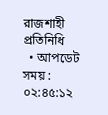রাজশাহী প্রতিনিধি
  • আপডেট সময় : ০২:৪৫:১২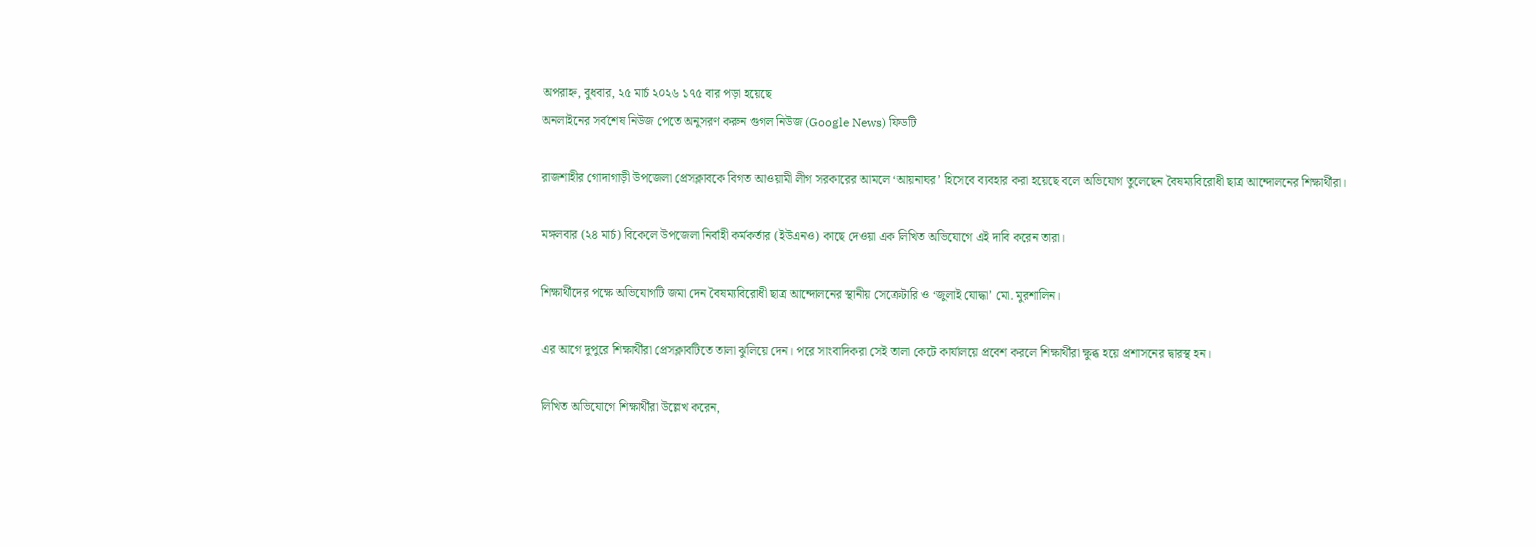অপরাহ্ন, বুধবার, ২৫ মার্চ ২০২৬ ১৭৫ বার পড়া হয়েছে
অনলাইনের সর্বশেষ নিউজ পেতে অনুসরণ করুন গুগল নিউজ (Google News) ফিডটি

রাজশাহীর গোদাগাড়ী উপজেলা প্রেসক্লাবকে বিগত আওয়ামী লীগ সরকারের আমলে ‘আয়নাঘর’ হিসেবে ব্যবহার করা হয়েছে বলে অভিযোগ তুলেছেন বৈষম্যবিরোধী ছাত্র আন্দোলনের শিক্ষার্থীরা।

মঙ্গলবার (২৪ মার্চ) বিকেলে উপজেলা নির্বাহী কর্মকর্তার (ইউএনও) কাছে দেওয়া এক লিখিত অভিযোগে এই দাবি করেন তারা।

শিক্ষার্থীদের পক্ষে অভিযোগটি জমা দেন বৈষম্যবিরোধী ছাত্র আন্দোলনের স্থানীয় সেক্রেটারি ও ‘জুলাই যোদ্ধা’ মো. মুরশালিন।

এর আগে দুপুরে শিক্ষার্থীরা প্রেসক্লাবটিতে তালা ঝুলিয়ে দেন। পরে সাংবাদিকরা সেই তালা কেটে কার্যালয়ে প্রবেশ করলে শিক্ষার্থীরা ক্ষুব্ধ হয়ে প্রশাসনের দ্বারস্থ হন।

লিখিত অভিযোগে শিক্ষার্থীরা উল্লেখ করেন,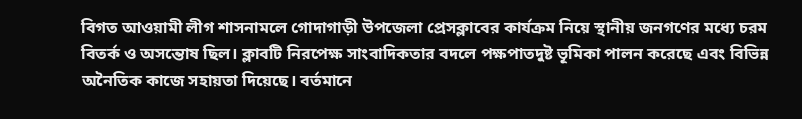বিগত আওয়ামী লীগ শাসনামলে গোদাগাড়ী উপজেলা প্রেসক্লাবের কার্যক্রম নিয়ে স্থানীয় জনগণের মধ্যে চরম বিতর্ক ও অসন্তোষ ছিল। ক্লাবটি নিরপেক্ষ সাংবাদিকতার বদলে পক্ষপাতদুষ্ট ভূমিকা পালন করেছে এবং বিভিন্ন অনৈতিক কাজে সহায়তা দিয়েছে। বর্তমানে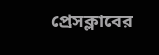প্রেসক্লাবের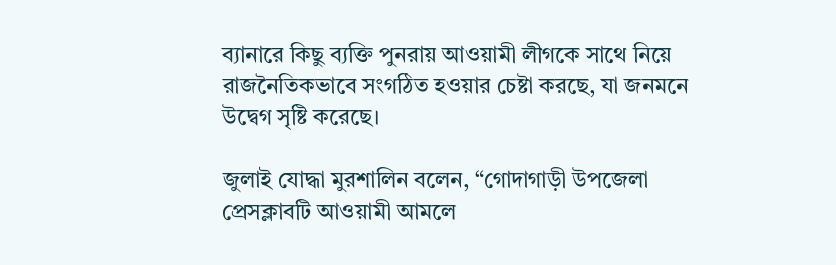ব্যানারে কিছু ব্যক্তি পুনরায় আওয়ামী লীগকে সাথে নিয়ে রাজনৈতিকভাবে সংগঠিত হওয়ার চেষ্টা করছে, যা জনমনে উদ্বেগ সৃষ্টি করেছে।

জুলাই যোদ্ধা মুরশালিন বলেন, “গোদাগাড়ী উপজেলা প্রেসক্লাবটি আওয়ামী আমলে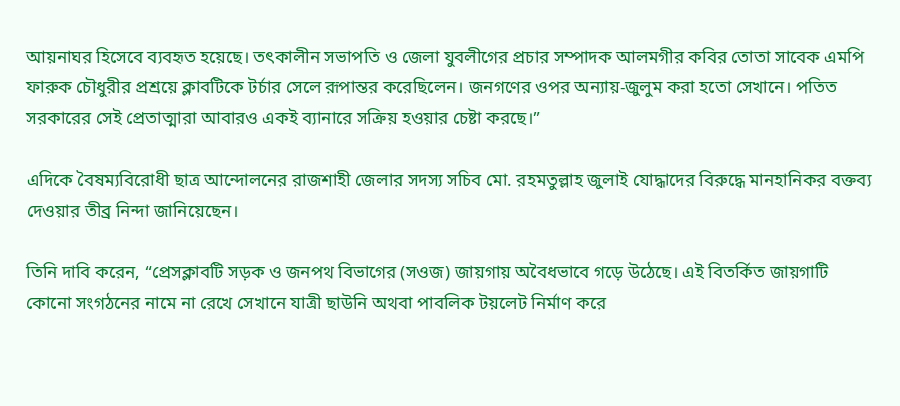আয়নাঘর হিসেবে ব্যবহৃত হয়েছে। তৎকালীন সভাপতি ও জেলা যুবলীগের প্রচার সম্পাদক আলমগীর কবির তোতা সাবেক এমপি ফারুক চৌধুরীর প্রশ্রয়ে ক্লাবটিকে টর্চার সেলে রূপান্তর করেছিলেন। জনগণের ওপর অন্যায়-জুলুম করা হতো সেখানে। পতিত সরকারের সেই প্রেতাত্মারা আবারও একই ব্যানারে সক্রিয় হওয়ার চেষ্টা করছে।”

এদিকে বৈষম্যবিরোধী ছাত্র আন্দোলনের রাজশাহী জেলার সদস্য সচিব মো. রহমতুল্লাহ জুলাই যোদ্ধাদের বিরুদ্ধে মানহানিকর বক্তব্য দেওয়ার তীব্র নিন্দা জানিয়েছেন।

তিনি দাবি করেন, “প্রেসক্লাবটি সড়ক ও জনপথ বিভাগের (সওজ) জায়গায় অবৈধভাবে গড়ে উঠেছে। এই বিতর্কিত জায়গাটি কোনো সংগঠনের নামে না রেখে সেখানে যাত্রী ছাউনি অথবা পাবলিক টয়লেট নির্মাণ করে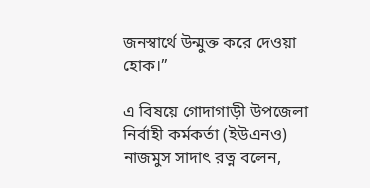জনস্বার্থে উন্মুক্ত করে দেওয়া হোক।”

এ বিষয়ে গোদাগাড়ী উপজেলা নির্বাহী কর্মকর্তা (ইউএনও) নাজমুস সাদাৎ রত্ন বলেন,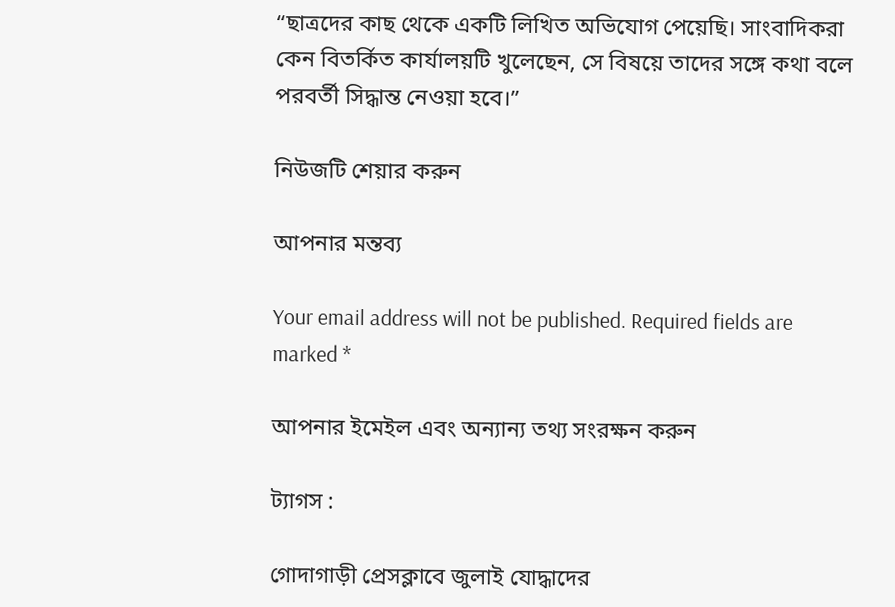“ছাত্রদের কাছ থেকে একটি লিখিত অভিযোগ পেয়েছি। সাংবাদিকরা কেন বিতর্কিত কার্যালয়টি খুলেছেন, সে বিষয়ে তাদের সঙ্গে কথা বলে পরবর্তী সিদ্ধান্ত নেওয়া হবে।”

নিউজটি শেয়ার করুন

আপনার মন্তব্য

Your email address will not be published. Required fields are marked *

আপনার ইমেইল এবং অন্যান্য তথ্য সংরক্ষন করুন

ট্যাগস :

গোদাগাড়ী প্রেসক্লাবে জুলাই যোদ্ধাদের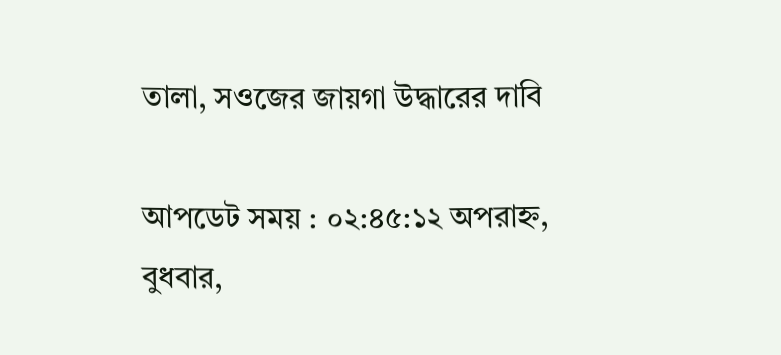তালা, সওজের জায়গা উদ্ধারের দাবি

আপডেট সময় : ০২:৪৫:১২ অপরাহ্ন, বুধবার,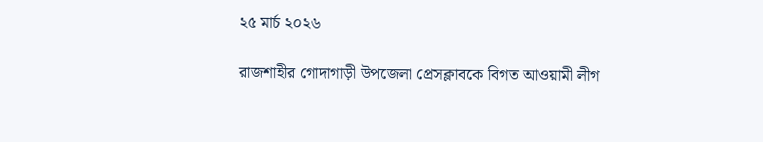২৫ মার্চ ২০২৬

রাজশাহীর গোদাগাড়ী উপজেলা প্রেসক্লাবকে বিগত আওয়ামী লীগ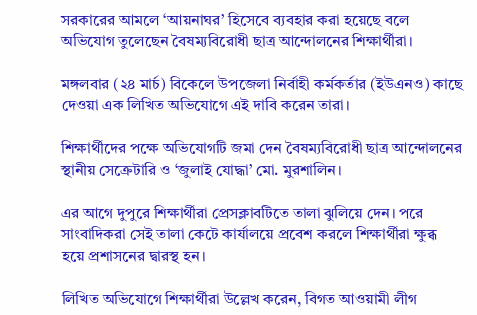সরকারের আমলে ‘আয়নাঘর’ হিসেবে ব্যবহার করা হয়েছে বলে অভিযোগ তুলেছেন বৈষম্যবিরোধী ছাত্র আন্দোলনের শিক্ষার্থীরা।

মঙ্গলবার (২৪ মার্চ) বিকেলে উপজেলা নির্বাহী কর্মকর্তার (ইউএনও) কাছে দেওয়া এক লিখিত অভিযোগে এই দাবি করেন তারা।

শিক্ষার্থীদের পক্ষে অভিযোগটি জমা দেন বৈষম্যবিরোধী ছাত্র আন্দোলনের স্থানীয় সেক্রেটারি ও ‘জুলাই যোদ্ধা’ মো. মুরশালিন।

এর আগে দুপুরে শিক্ষার্থীরা প্রেসক্লাবটিতে তালা ঝুলিয়ে দেন। পরে সাংবাদিকরা সেই তালা কেটে কার্যালয়ে প্রবেশ করলে শিক্ষার্থীরা ক্ষুব্ধ হয়ে প্রশাসনের দ্বারস্থ হন।

লিখিত অভিযোগে শিক্ষার্থীরা উল্লেখ করেন, বিগত আওয়ামী লীগ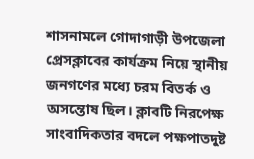শাসনামলে গোদাগাড়ী উপজেলা প্রেসক্লাবের কার্যক্রম নিয়ে স্থানীয় জনগণের মধ্যে চরম বিতর্ক ও অসন্তোষ ছিল। ক্লাবটি নিরপেক্ষ সাংবাদিকতার বদলে পক্ষপাতদুষ্ট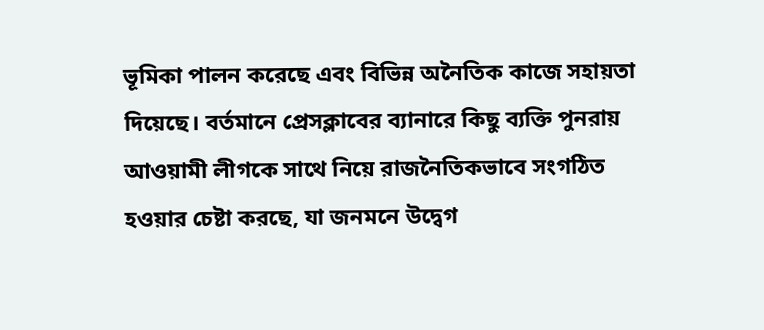ভূমিকা পালন করেছে এবং বিভিন্ন অনৈতিক কাজে সহায়তা দিয়েছে। বর্তমানে প্রেসক্লাবের ব্যানারে কিছু ব্যক্তি পুনরায় আওয়ামী লীগকে সাথে নিয়ে রাজনৈতিকভাবে সংগঠিত হওয়ার চেষ্টা করছে, যা জনমনে উদ্বেগ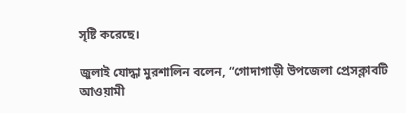সৃষ্টি করেছে।

জুলাই যোদ্ধা মুরশালিন বলেন, “গোদাগাড়ী উপজেলা প্রেসক্লাবটি আওয়ামী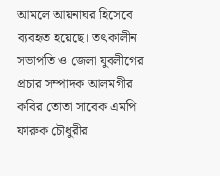আমলে আয়নাঘর হিসেবে ব্যবহৃত হয়েছে। তৎকালীন সভাপতি ও জেলা যুবলীগের প্রচার সম্পাদক আলমগীর কবির তোতা সাবেক এমপি ফারুক চৌধুরীর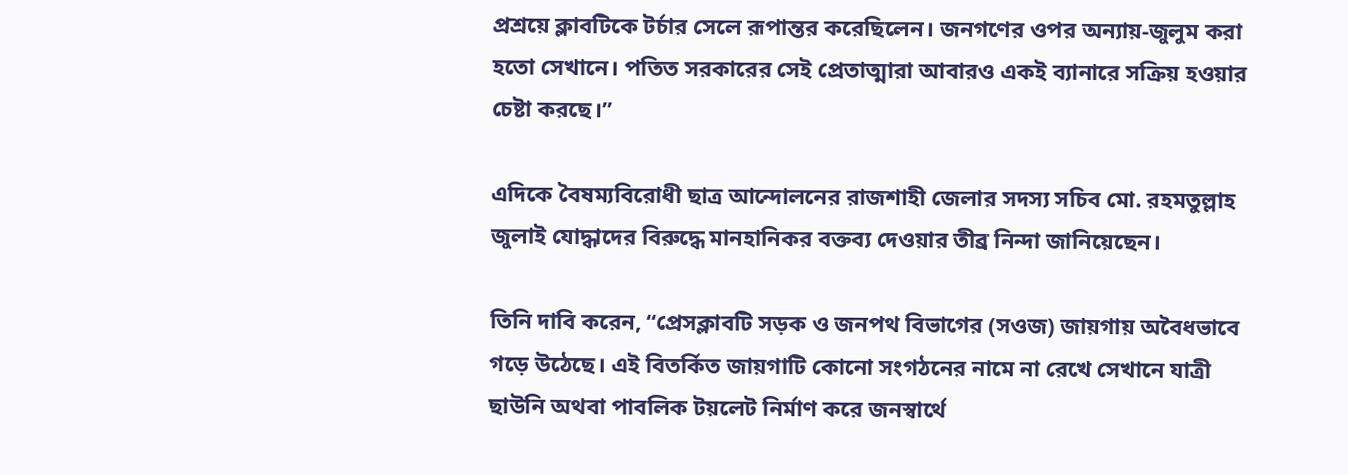প্রশ্রয়ে ক্লাবটিকে টর্চার সেলে রূপান্তর করেছিলেন। জনগণের ওপর অন্যায়-জুলুম করা হতো সেখানে। পতিত সরকারের সেই প্রেতাত্মারা আবারও একই ব্যানারে সক্রিয় হওয়ার চেষ্টা করছে।”

এদিকে বৈষম্যবিরোধী ছাত্র আন্দোলনের রাজশাহী জেলার সদস্য সচিব মো. রহমতুল্লাহ জুলাই যোদ্ধাদের বিরুদ্ধে মানহানিকর বক্তব্য দেওয়ার তীব্র নিন্দা জানিয়েছেন।

তিনি দাবি করেন, “প্রেসক্লাবটি সড়ক ও জনপথ বিভাগের (সওজ) জায়গায় অবৈধভাবে গড়ে উঠেছে। এই বিতর্কিত জায়গাটি কোনো সংগঠনের নামে না রেখে সেখানে যাত্রী ছাউনি অথবা পাবলিক টয়লেট নির্মাণ করে জনস্বার্থে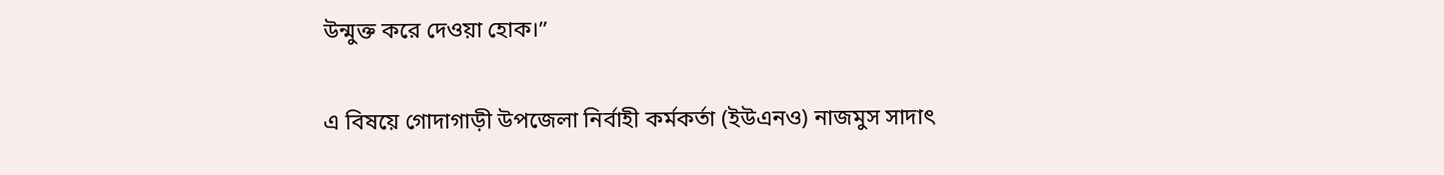উন্মুক্ত করে দেওয়া হোক।”

এ বিষয়ে গোদাগাড়ী উপজেলা নির্বাহী কর্মকর্তা (ইউএনও) নাজমুস সাদাৎ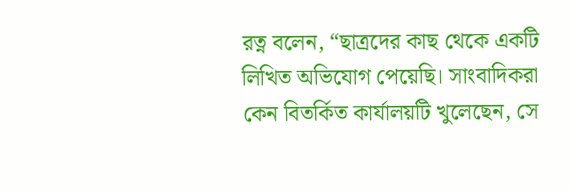রত্ন বলেন, “ছাত্রদের কাছ থেকে একটি লিখিত অভিযোগ পেয়েছি। সাংবাদিকরা কেন বিতর্কিত কার্যালয়টি খুলেছেন, সে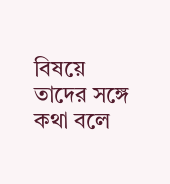বিষয়ে তাদের সঙ্গে কথা বলে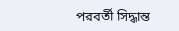পরবর্তী সিদ্ধান্ত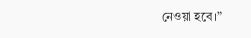নেওয়া হবে।”